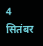4 सितंबर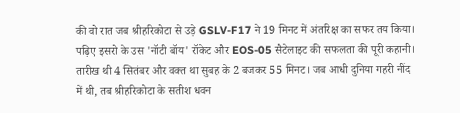की वो रात जब श्रीहरिकोटा से उड़े GSLV-F17 ने 19 मिनट में अंतरिक्ष का सफर तय किया। पढ़िए इसरो के उस 'नॉटी बॉय' रॉकेट और EOS-05 सैटेलाइट की सफलता की पूरी कहानी।
तारीख थी 4 सितंबर और वक्त था सुबह के 2 बजकर 55 मिनट। जब आधी दुनिया गहरी नींद में थी, तब श्रीहरिकोटा के सतीश धवन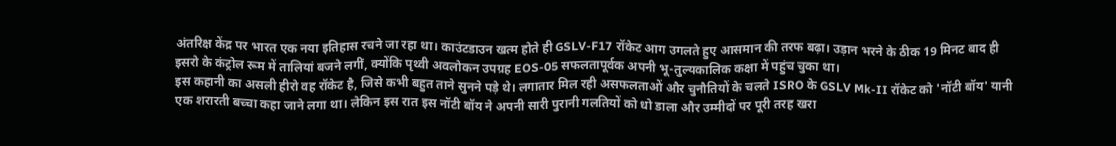अंतरिक्ष केंद्र पर भारत एक नया इतिहास रचने जा रहा था। काउंटडाउन खत्म होते ही GSLV-F17 रॉकेट आग उगलते हुए आसमान की तरफ बढ़ा। उड़ान भरने के ठीक 19 मिनट बाद ही इसरो के कंट्रोल रूम में तालियां बजने लगीं, क्योंकि पृथ्वी अवलोकन उपग्रह EOS-05 सफलतापूर्वक अपनी भू-तुल्यकालिक कक्षा में पहुंच चुका था।
इस कहानी का असली हीरो वह रॉकेट है, जिसे कभी बहुत ताने सुनने पड़े थे। लगातार मिल रही असफलताओं और चुनौतियों के चलते ISRO के GSLV Mk-II रॉकेट को 'नॉटी बॉय' यानी एक शरारती बच्चा कहा जाने लगा था। लेकिन इस रात इस नॉटी बॉय ने अपनी सारी पुरानी गलतियों को धो डाला और उम्मीदों पर पूरी तरह खरा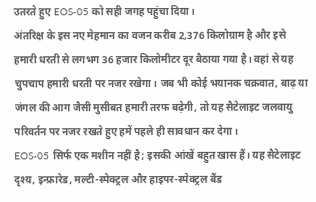उतरते हुए EOS-05 को सही जगह पहुंचा दिया।
अंतरिक्ष के इस नए मेहमान का वजन करीब 2,376 किलोग्राम है और इसे हमारी धरती से लगभग 36 हजार किलोमीटर दूर बैठाया गया है। वहां से यह चुपचाप हमारी धरती पर नजर रखेगा। जब भी कोई भयानक चक्रवात, बाढ़ या जंगल की आग जैसी मुसीबत हमारी तरफ बढ़ेगी, तो यह सैटेलाइट जलवायु परिवर्तन पर नजर रखते हुए हमें पहले ही सावधान कर देगा।
EOS-05 सिर्फ एक मशीन नहीं है; इसकी आंखें बहुत खास हैं। यह सैटेलाइट दृश्य, इन्फ्रारेड, मल्टी-स्पेक्ट्रल और हाइपर-स्पेक्ट्रल बैंड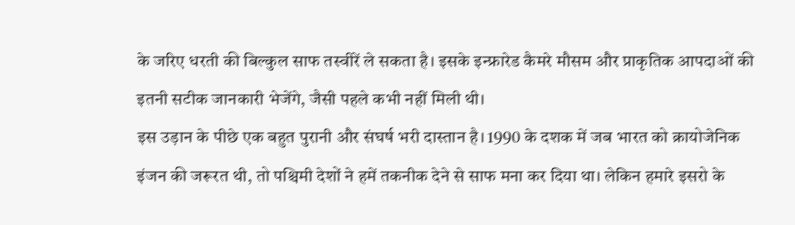के जरिए धरती की बिल्कुल साफ तस्वीरें ले सकता है। इसके इन्फ्रारेड कैमरे मौसम और प्राकृतिक आपदाओं की इतनी सटीक जानकारी भेजेंगे, जैसी पहले कभी नहीं मिली थी।
इस उड़ान के पीछे एक बहुत पुरानी और संघर्ष भरी दास्तान है। 1990 के दशक में जब भारत को क्रायोजेनिक इंजन की जरूरत थी, तो पश्चिमी देशों ने हमें तकनीक देने से साफ मना कर दिया था। लेकिन हमारे इसरो के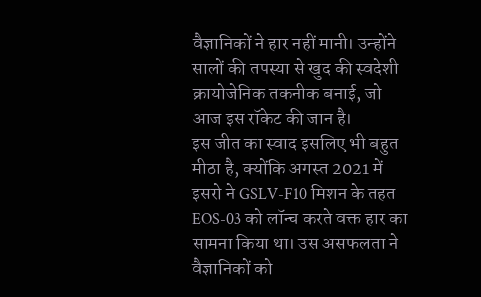वैज्ञानिकों ने हार नहीं मानी। उन्होंने सालों की तपस्या से खुद की स्वदेशी क्रायोजेनिक तकनीक बनाई, जो आज इस रॉकेट की जान है।
इस जीत का स्वाद इसलिए भी बहुत मीठा है, क्योंकि अगस्त 2021 में इसरो ने GSLV-F10 मिशन के तहत EOS-03 को लॉन्च करते वक्त हार का सामना किया था। उस असफलता ने वैज्ञानिकों को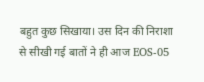बहुत कुछ सिखाया। उस दिन की निराशा से सीखी गई बातों ने ही आज EOS-05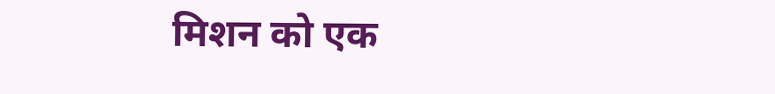मिशन को एक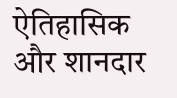ऐतिहासिक और शानदार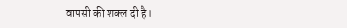वापसी की शक्ल दी है।